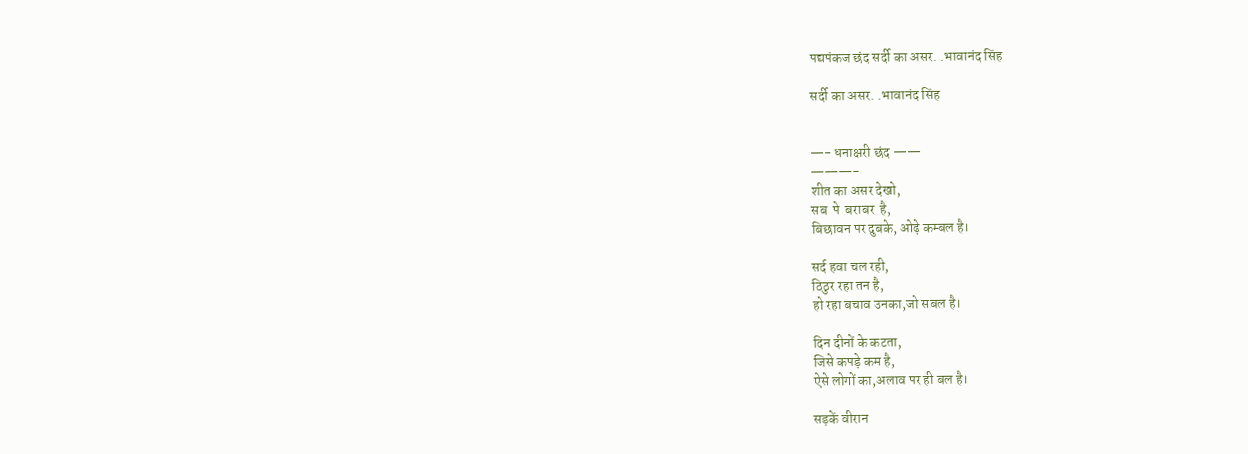पद्यपंकज छंद सर्दी का असर. .भावानंद सिंह

सर्दी का असर. .भावानंद सिंह


—- धनाक्षरी छंद ——
———-
शीत का असर देखो,
सब  पे  बराबर  है,
बिछावन पर दुबके, ओढ़े कम्बल है।

सर्द हवा चल रही,
ठिठुर रहा तन है,
हो रहा बचाव उनका,जो सबल है।

दिन दीनों के कटता,
जिसे कपड़े कम है,
ऐसे लोगों का,अलाव पर ही बल है।

सड़कें वीरान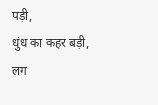पड़ी,
धुंध का कहर बड़ी,
लग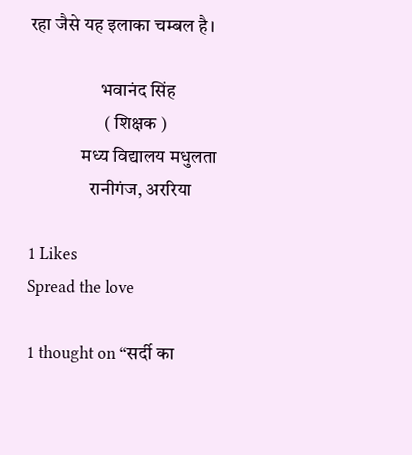रहा जैसे यह इलाका चम्बल है।

                   भवानंद सिंह
                    ( शिक्षक )
              मध्य विद्यालय मधुलता
                रानीगंज, अररिया

1 Likes
Spread the love

1 thought on “सर्दी का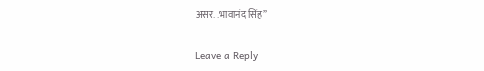असर. .भावानंद सिंह”

Leave a Reply